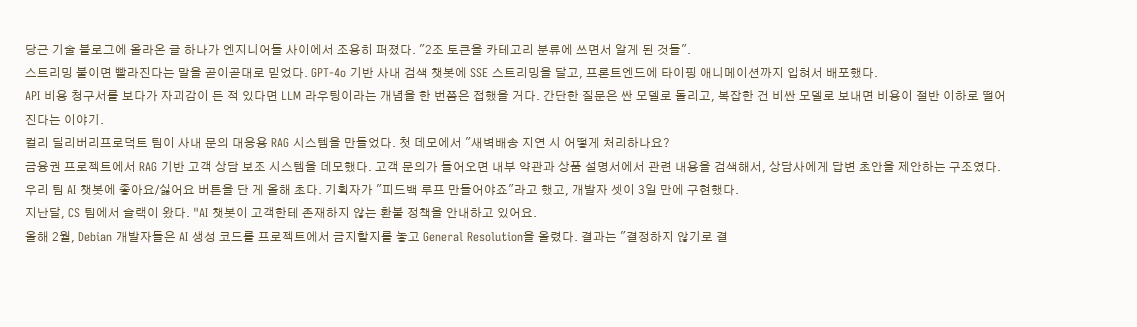당근 기술 블로그에 올라온 글 하나가 엔지니어들 사이에서 조용히 퍼졌다. "2조 토큰을 카테고리 분류에 쓰면서 알게 된 것들".
스트리밍 붙이면 빨라진다는 말을 곧이곧대로 믿었다. GPT-4o 기반 사내 검색 챗봇에 SSE 스트리밍을 달고, 프론트엔드에 타이핑 애니메이션까지 입혀서 배포했다.
API 비용 청구서를 보다가 자괴감이 든 적 있다면 LLM 라우팅이라는 개념을 한 번쯤은 접했을 거다. 간단한 질문은 싼 모델로 돌리고, 복잡한 건 비싼 모델로 보내면 비용이 절반 이하로 떨어진다는 이야기.
컬리 딜리버리프로덕트 팀이 사내 문의 대응용 RAG 시스템을 만들었다. 첫 데모에서 "새벽배송 지연 시 어떻게 처리하나요?
금융권 프로젝트에서 RAG 기반 고객 상담 보조 시스템을 데모했다. 고객 문의가 들어오면 내부 약관과 상품 설명서에서 관련 내용을 검색해서, 상담사에게 답변 초안을 제안하는 구조였다.
우리 팀 AI 챗봇에 좋아요/싫어요 버튼을 단 게 올해 초다. 기획자가 "피드백 루프 만들어야죠"라고 했고, 개발자 셋이 3일 만에 구현했다.
지난달, CS 팀에서 슬랙이 왔다. "AI 챗봇이 고객한테 존재하지 않는 환불 정책을 안내하고 있어요.
올해 2월, Debian 개발자들은 AI 생성 코드를 프로젝트에서 금지할지를 놓고 General Resolution을 올렸다. 결과는 "결정하지 않기로 결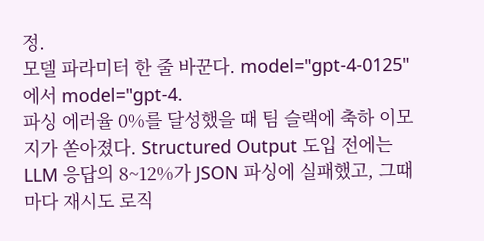정.
모델 파라미터 한 줄 바꾼다. model="gpt-4-0125"에서 model="gpt-4.
파싱 에러율 0%를 달성했을 때 팀 슬랙에 축하 이모지가 쏟아졌다. Structured Output 도입 전에는 LLM 응답의 8~12%가 JSON 파싱에 실패했고, 그때마다 재시도 로직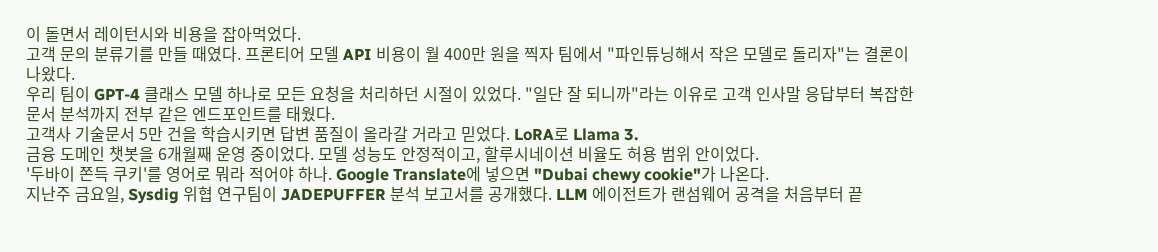이 돌면서 레이턴시와 비용을 잡아먹었다.
고객 문의 분류기를 만들 때였다. 프론티어 모델 API 비용이 월 400만 원을 찍자 팀에서 "파인튜닝해서 작은 모델로 돌리자"는 결론이 나왔다.
우리 팀이 GPT-4 클래스 모델 하나로 모든 요청을 처리하던 시절이 있었다. "일단 잘 되니까"라는 이유로 고객 인사말 응답부터 복잡한 문서 분석까지 전부 같은 엔드포인트를 태웠다.
고객사 기술문서 5만 건을 학습시키면 답변 품질이 올라갈 거라고 믿었다. LoRA로 Llama 3.
금융 도메인 챗봇을 6개월째 운영 중이었다. 모델 성능도 안정적이고, 할루시네이션 비율도 허용 범위 안이었다.
'두바이 쫀득 쿠키'를 영어로 뭐라 적어야 하나. Google Translate에 넣으면 "Dubai chewy cookie"가 나온다.
지난주 금요일, Sysdig 위협 연구팀이 JADEPUFFER 분석 보고서를 공개했다. LLM 에이전트가 랜섬웨어 공격을 처음부터 끝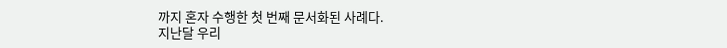까지 혼자 수행한 첫 번째 문서화된 사례다.
지난달 우리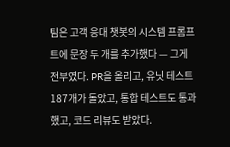팀은 고객 응대 챗봇의 시스템 프롬프트에 문장 두 개를 추가했다 — 그게 전부였다. PR을 올리고, 유닛 테스트 187개가 돌았고, 통합 테스트도 통과했고, 코드 리뷰도 받았다.